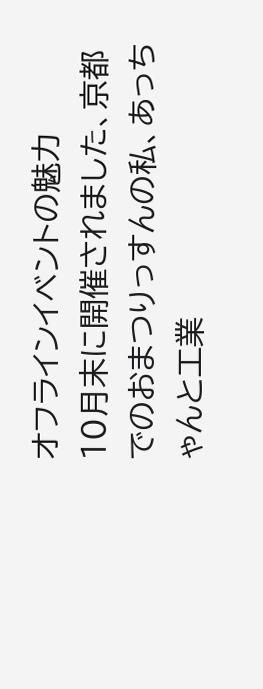オフラインイベントの魅力
10月末に開催されました、京都でのおまつりっすんの私、あっちゃんと工業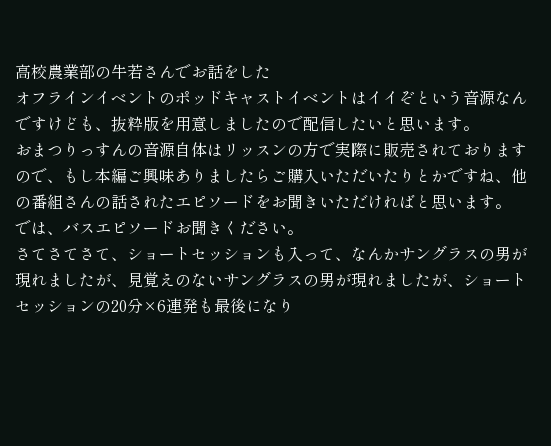高校農業部の牛若さんでお話をした
オフラインイベントのポッドキャストイベントはイイぞという音源なんですけども、抜粋版を用意しましたので配信したいと思います。
おまつりっすんの音源自体はリッスンの方で実際に販売されておりますので、もし本編ご興味ありましたらご購入いただいたりとかですね、他の番組さんの話されたエピソードをお聞きいただければと思います。
では、バスエピソードお聞きください。
さてさてさて、ショートセッションも入って、なんかサングラスの男が現れましたが、見覚えのないサングラスの男が現れましたが、ショートセッションの20分×6連発も最後になり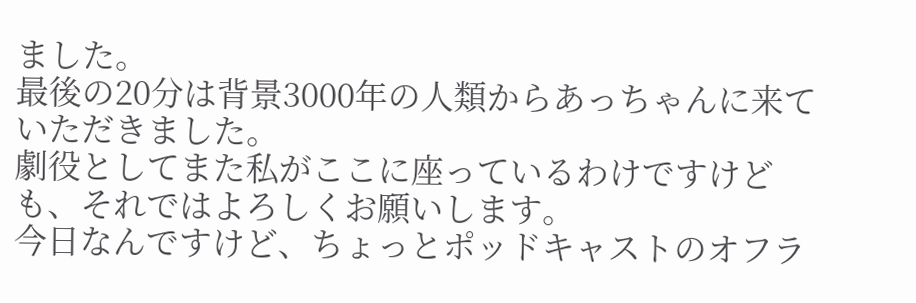ました。
最後の20分は背景3000年の人類からあっちゃんに来ていただきました。
劇役としてまた私がここに座っているわけですけども、それではよろしくお願いします。
今日なんですけど、ちょっとポッドキャストのオフラ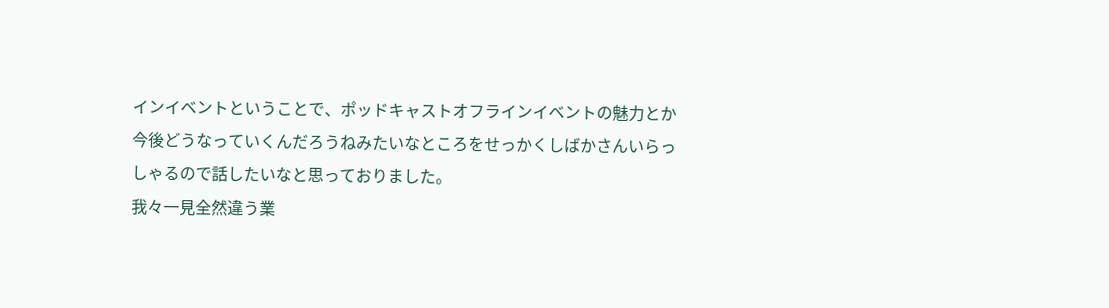インイベントということで、ポッドキャストオフラインイベントの魅力とか今後どうなっていくんだろうねみたいなところをせっかくしばかさんいらっしゃるので話したいなと思っておりました。
我々一見全然違う業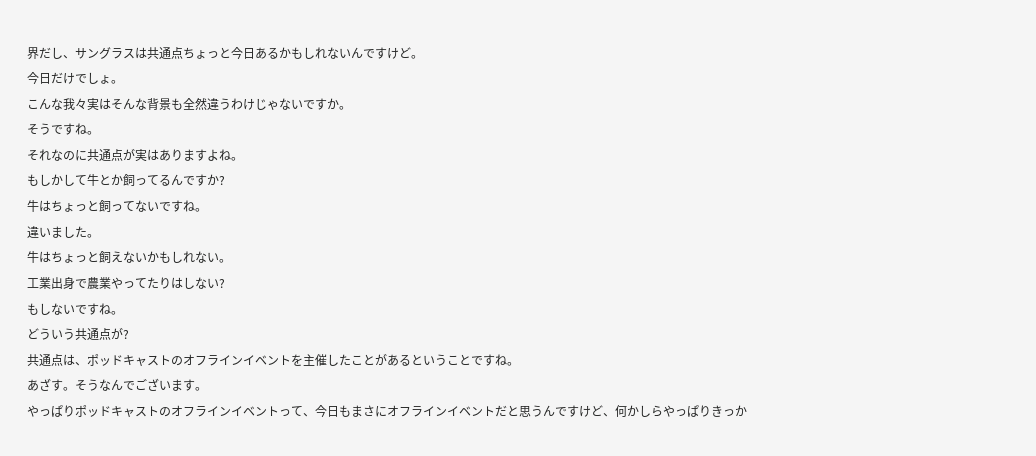界だし、サングラスは共通点ちょっと今日あるかもしれないんですけど。
今日だけでしょ。
こんな我々実はそんな背景も全然違うわけじゃないですか。
そうですね。
それなのに共通点が実はありますよね。
もしかして牛とか飼ってるんですか?
牛はちょっと飼ってないですね。
違いました。
牛はちょっと飼えないかもしれない。
工業出身で農業やってたりはしない?
もしないですね。
どういう共通点が?
共通点は、ポッドキャストのオフラインイベントを主催したことがあるということですね。
あざす。そうなんでございます。
やっぱりポッドキャストのオフラインイベントって、今日もまさにオフラインイベントだと思うんですけど、何かしらやっぱりきっか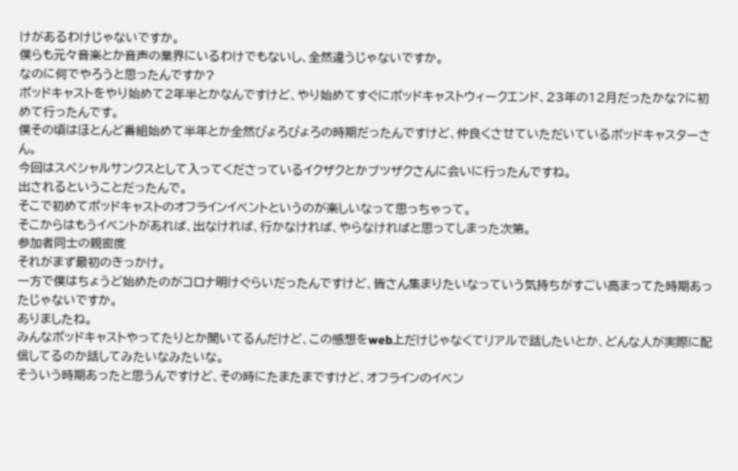けがあるわけじゃないですか。
僕らも元々音楽とか音声の業界にいるわけでもないし、全然違うじゃないですか。
なのに何でやろうと思ったんですか?
ポッドキャストをやり始めて2年半とかなんですけど、やり始めてすぐにポッドキャストウィークエンド、23年の12月だったかな?に初めて行ったんです。
僕その頃はほとんど番組始めて半年とか全然ぴょろぴょろの時期だったんですけど、仲良くさせていただいているポッドキャスターさん。
今回はスペシャルサンクスとして入ってくださっているイクザクとかブツザクさんに会いに行ったんですね。
出されるということだったんで。
そこで初めてポッドキャストのオフラインイベントというのが楽しいなって思っちゃって。
そこからはもうイベントがあれば、出なければ、行かなければ、やらなければと思ってしまった次第。
参加者同士の親密度
それがまず最初のきっかけ。
一方で僕はちょうど始めたのがコロナ明けぐらいだったんですけど、皆さん集まりたいなっていう気持ちがすごい高まってた時期あったじゃないですか。
ありましたね。
みんなポッドキャストやってたりとか聞いてるんだけど、この感想をweb上だけじゃなくてリアルで話したいとか、どんな人が実際に配信してるのか話してみたいなみたいな。
そういう時期あったと思うんですけど、その時にたまたまですけど、オフラインのイベン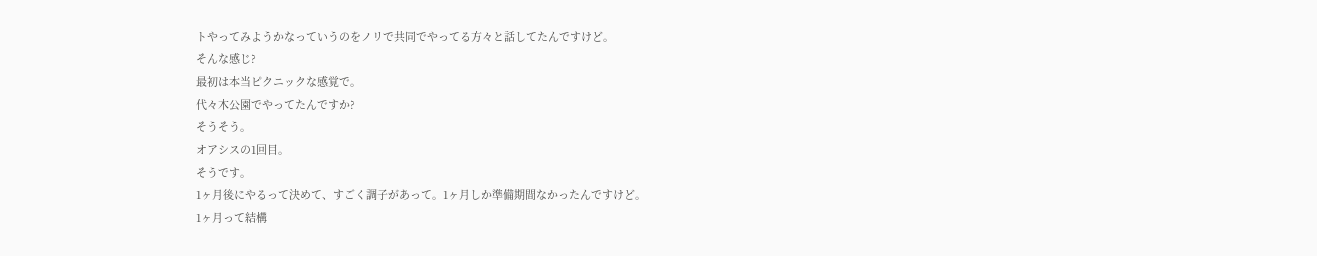トやってみようかなっていうのをノリで共同でやってる方々と話してたんですけど。
そんな感じ?
最初は本当ピクニックな感覚で。
代々木公園でやってたんですか?
そうそう。
オアシスの1回目。
そうです。
1ヶ月後にやるって決めて、すごく調子があって。1ヶ月しか準備期間なかったんですけど。
1ヶ月って結構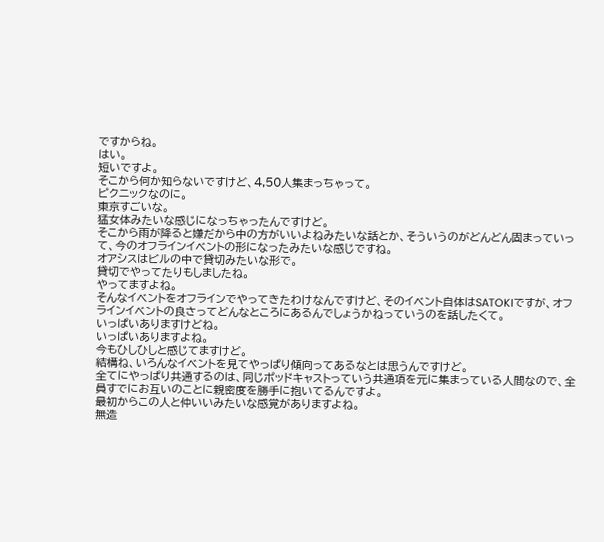ですからね。
はい。
短いですよ。
そこから何か知らないですけど、4,50人集まっちゃって。
ピクニックなのに。
東京すごいな。
猛女体みたいな感じになっちゃったんですけど。
そこから雨が降ると嫌だから中の方がいいよねみたいな話とか、そういうのがどんどん固まっていって、今のオフラインイベントの形になったみたいな感じですね。
オアシスはビルの中で貸切みたいな形で。
貸切でやってたりもしましたね。
やってますよね。
そんなイベントをオフラインでやってきたわけなんですけど、そのイベント自体はSATOKIですが、オフラインイベントの良さってどんなところにあるんでしょうかねっていうのを話したくて。
いっぱいありますけどね。
いっぱいありますよね。
今もひしひしと感じてますけど。
結構ね、いろんなイベントを見てやっぱり傾向ってあるなとは思うんですけど。
全てにやっぱり共通するのは、同じポッドキャストっていう共通項を元に集まっている人間なので、全員すでにお互いのことに親密度を勝手に抱いてるんですよ。
最初からこの人と仲いいみたいな感覚がありますよね。
無造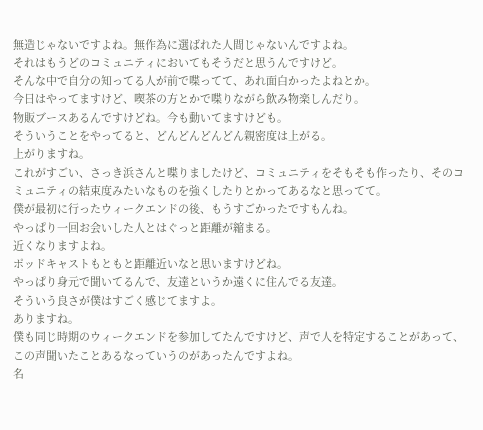無造じゃないですよね。無作為に選ばれた人間じゃないんですよね。
それはもうどのコミュニティにおいてもそうだと思うんですけど。
そんな中で自分の知ってる人が前で喋ってて、あれ面白かったよねとか。
今日はやってますけど、喫茶の方とかで喋りながら飲み物楽しんだり。
物販ブースあるんですけどね。今も動いてますけども。
そういうことをやってると、どんどんどんどん親密度は上がる。
上がりますね。
これがすごい、さっき浜さんと喋りましたけど、コミュニティをそもそも作ったり、そのコミュニティの結束度みたいなものを強くしたりとかってあるなと思ってて。
僕が最初に行ったウィークエンドの後、もうすごかったですもんね。
やっぱり一回お会いした人とはぐっと距離が縮まる。
近くなりますよね。
ポッドキャストもともと距離近いなと思いますけどね。
やっぱり身元で聞いてるんで、友達というか遠くに住んでる友達。
そういう良さが僕はすごく感じてますよ。
ありますね。
僕も同じ時期のウィークエンドを参加してたんですけど、声で人を特定することがあって、
この声聞いたことあるなっていうのがあったんですよね。
名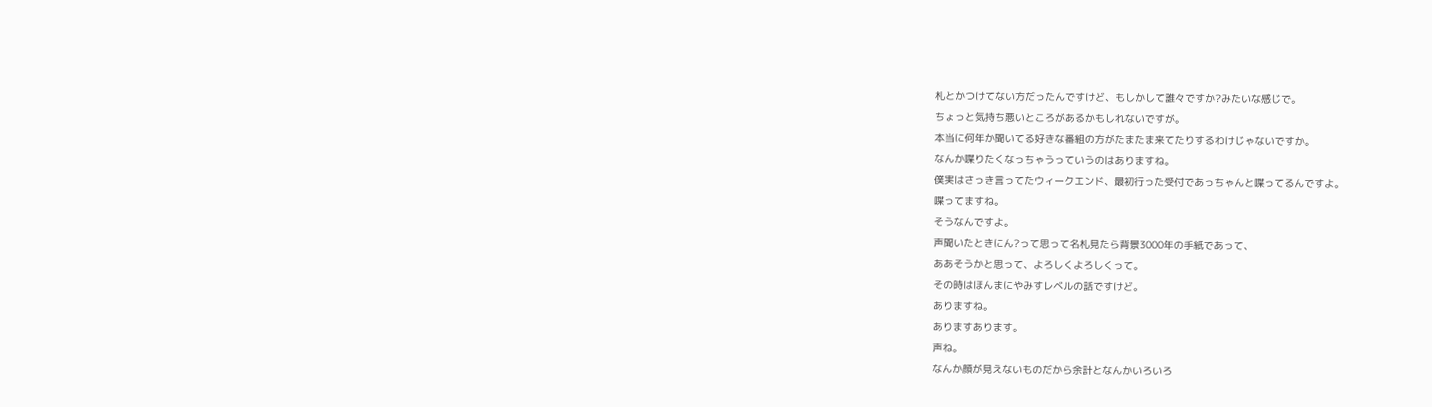札とかつけてない方だったんですけど、もしかして誰々ですか?みたいな感じで。
ちょっと気持ち悪いところがあるかもしれないですが。
本当に何年か聞いてる好きな番組の方がたまたま来てたりするわけじゃないですか。
なんか喋りたくなっちゃうっていうのはありますね。
僕実はさっき言ってたウィークエンド、最初行った受付であっちゃんと喋ってるんですよ。
喋ってますね。
そうなんですよ。
声聞いたときにん?って思って名札見たら背景3000年の手紙であって、
ああそうかと思って、よろしくよろしくって。
その時はほんまにやみすレベルの話ですけど。
ありますね。
ありますあります。
声ね。
なんか顔が見えないものだから余計となんかいろいろ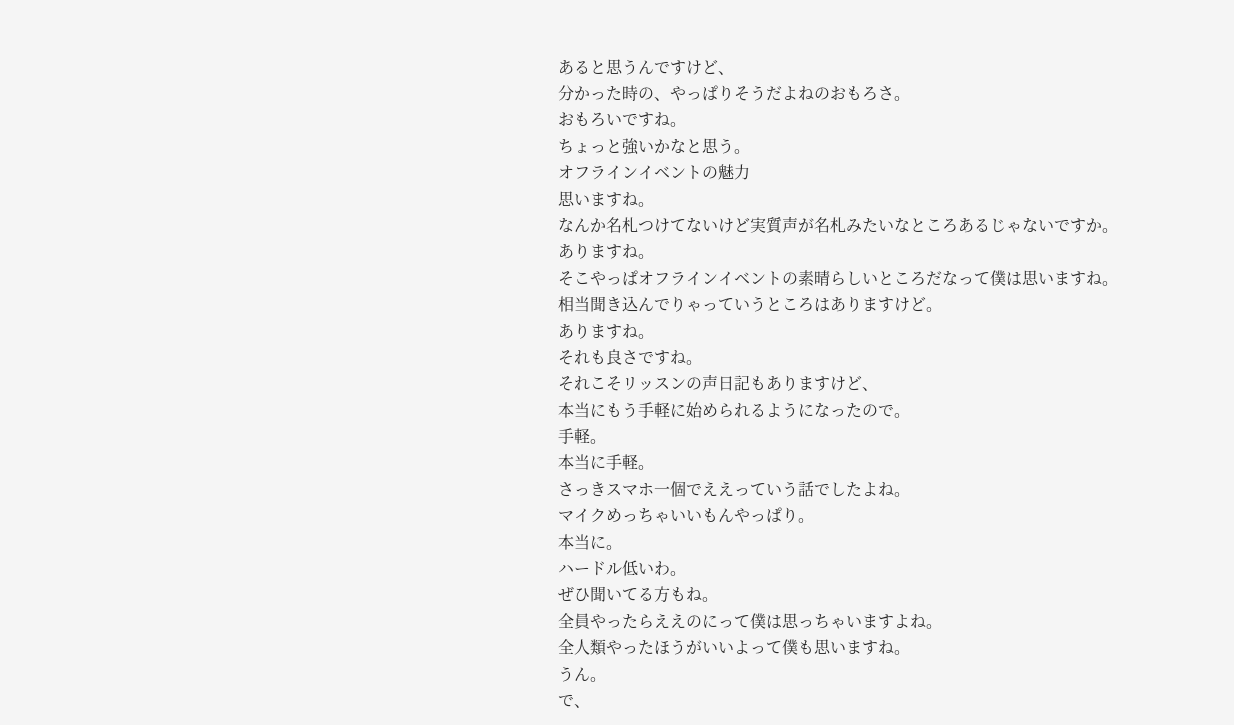あると思うんですけど、
分かった時の、やっぱりそうだよねのおもろさ。
おもろいですね。
ちょっと強いかなと思う。
オフラインイベントの魅力
思いますね。
なんか名札つけてないけど実質声が名札みたいなところあるじゃないですか。
ありますね。
そこやっぱオフラインイベントの素晴らしいところだなって僕は思いますね。
相当聞き込んでりゃっていうところはありますけど。
ありますね。
それも良さですね。
それこそリッスンの声日記もありますけど、
本当にもう手軽に始められるようになったので。
手軽。
本当に手軽。
さっきスマホ一個でええっていう話でしたよね。
マイクめっちゃいいもんやっぱり。
本当に。
ハードル低いわ。
ぜひ聞いてる方もね。
全員やったらええのにって僕は思っちゃいますよね。
全人類やったほうがいいよって僕も思いますね。
うん。
で、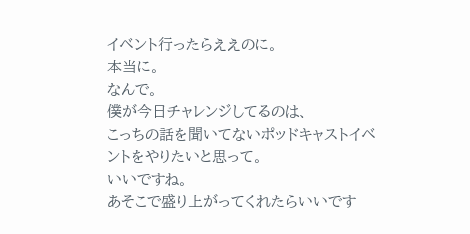イベント行ったらええのに。
本当に。
なんで。
僕が今日チャレンジしてるのは、
こっちの話を聞いてないポッドキャストイベントをやりたいと思って。
いいですね。
あそこで盛り上がってくれたらいいです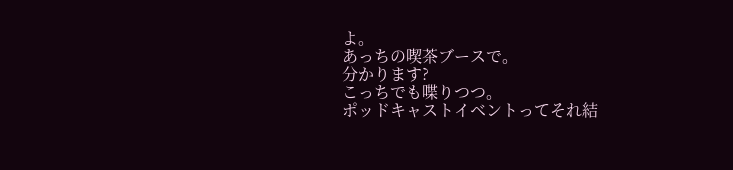よ。
あっちの喫茶ブースで。
分かります?
こっちでも喋りつつ。
ポッドキャストイベントってそれ結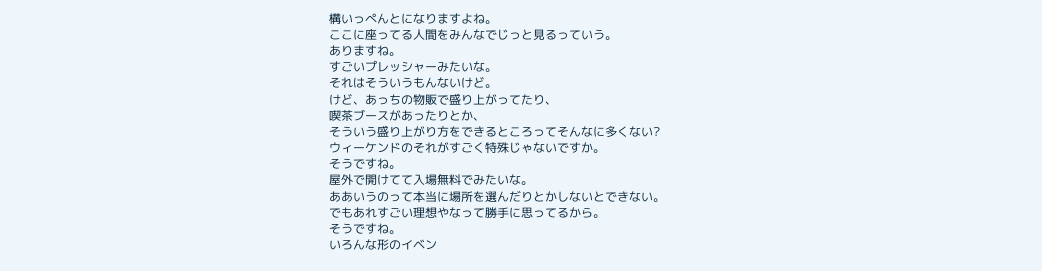構いっぺんとになりますよね。
ここに座ってる人間をみんなでじっと見るっていう。
ありますね。
すごいプレッシャーみたいな。
それはそういうもんないけど。
けど、あっちの物販で盛り上がってたり、
喫茶ブースがあったりとか、
そういう盛り上がり方をできるところってそんなに多くない?
ウィーケンドのそれがすごく特殊じゃないですか。
そうですね。
屋外で開けてて入場無料でみたいな。
ああいうのって本当に場所を選んだりとかしないとできない。
でもあれすごい理想やなって勝手に思ってるから。
そうですね。
いろんな形のイベン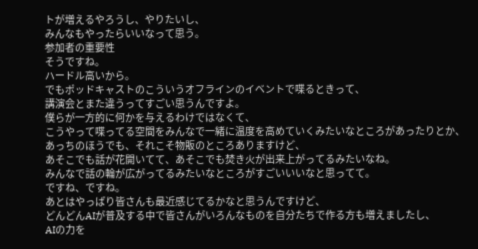トが増えるやろうし、やりたいし、
みんなもやったらいいなって思う。
参加者の重要性
そうですね。
ハードル高いから。
でもポッドキャストのこういうオフラインのイベントで喋るときって、
講演会とまた違うってすごい思うんですよ。
僕らが一方的に何かを与えるわけではなくて、
こうやって喋ってる空間をみんなで一緒に温度を高めていくみたいなところがあったりとか、
あっちのほうでも、それこそ物販のところありますけど、
あそこでも話が花開いてて、あそこでも焚き火が出来上がってるみたいなね。
みんなで話の輪が広がってるみたいなところがすごいいいなと思ってて。
ですね、ですね。
あとはやっぱり皆さんも最近感じてるかなと思うんですけど、
どんどんAIが普及する中で皆さんがいろんなものを自分たちで作る方も増えましたし、
AIの力を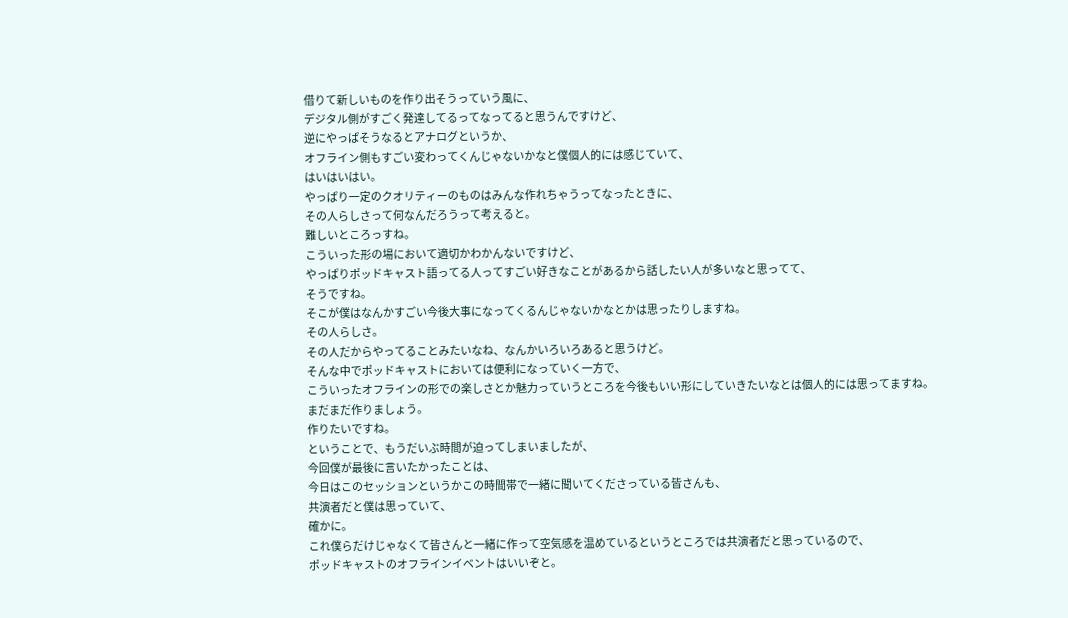借りて新しいものを作り出そうっていう風に、
デジタル側がすごく発達してるってなってると思うんですけど、
逆にやっぱそうなるとアナログというか、
オフライン側もすごい変わってくんじゃないかなと僕個人的には感じていて、
はいはいはい。
やっぱり一定のクオリティーのものはみんな作れちゃうってなったときに、
その人らしさって何なんだろうって考えると。
難しいところっすね。
こういった形の場において適切かわかんないですけど、
やっぱりポッドキャスト語ってる人ってすごい好きなことがあるから話したい人が多いなと思ってて、
そうですね。
そこが僕はなんかすごい今後大事になってくるんじゃないかなとかは思ったりしますね。
その人らしさ。
その人だからやってることみたいなね、なんかいろいろあると思うけど。
そんな中でポッドキャストにおいては便利になっていく一方で、
こういったオフラインの形での楽しさとか魅力っていうところを今後もいい形にしていきたいなとは個人的には思ってますね。
まだまだ作りましょう。
作りたいですね。
ということで、もうだいぶ時間が迫ってしまいましたが、
今回僕が最後に言いたかったことは、
今日はこのセッションというかこの時間帯で一緒に聞いてくださっている皆さんも、
共演者だと僕は思っていて、
確かに。
これ僕らだけじゃなくて皆さんと一緒に作って空気感を温めているというところでは共演者だと思っているので、
ポッドキャストのオフラインイベントはいいぞと。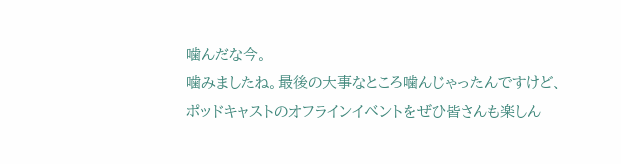噛んだな今。
噛みましたね。最後の大事なところ噛んじゃったんですけど、
ポッドキャストのオフラインイベントをぜひ皆さんも楽しん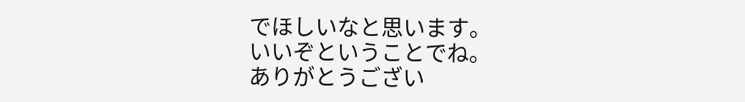でほしいなと思います。
いいぞということでね。
ありがとうござい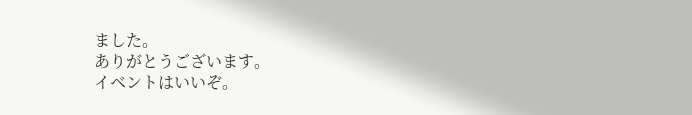ました。
ありがとうございます。
イベントはいいぞ。